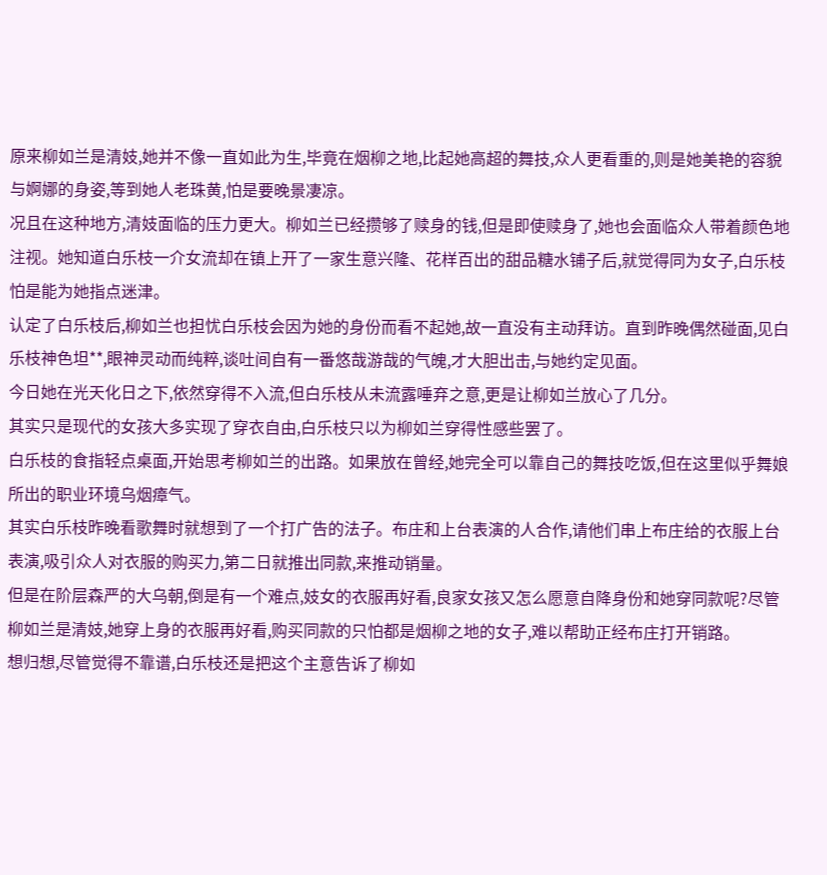原来柳如兰是清妓,她并不像一直如此为生,毕竟在烟柳之地,比起她高超的舞技,众人更看重的,则是她美艳的容貌与婀娜的身姿,等到她人老珠黄,怕是要晚景凄凉。
况且在这种地方,清妓面临的压力更大。柳如兰已经攒够了赎身的钱,但是即使赎身了,她也会面临众人带着颜色地注视。她知道白乐枝一介女流却在镇上开了一家生意兴隆、花样百出的甜品糖水铺子后,就觉得同为女子,白乐枝怕是能为她指点迷津。
认定了白乐枝后,柳如兰也担忧白乐枝会因为她的身份而看不起她,故一直没有主动拜访。直到昨晚偶然碰面,见白乐枝神色坦**,眼神灵动而纯粹,谈吐间自有一番悠哉游哉的气魄,才大胆出击,与她约定见面。
今日她在光天化日之下,依然穿得不入流,但白乐枝从未流露唾弃之意,更是让柳如兰放心了几分。
其实只是现代的女孩大多实现了穿衣自由,白乐枝只以为柳如兰穿得性感些罢了。
白乐枝的食指轻点桌面,开始思考柳如兰的出路。如果放在曾经,她完全可以靠自己的舞技吃饭,但在这里似乎舞娘所出的职业环境乌烟瘴气。
其实白乐枝昨晚看歌舞时就想到了一个打广告的法子。布庄和上台表演的人合作,请他们串上布庄给的衣服上台表演,吸引众人对衣服的购买力,第二日就推出同款,来推动销量。
但是在阶层森严的大乌朝,倒是有一个难点,妓女的衣服再好看,良家女孩又怎么愿意自降身份和她穿同款呢?尽管柳如兰是清妓,她穿上身的衣服再好看,购买同款的只怕都是烟柳之地的女子,难以帮助正经布庄打开销路。
想归想,尽管觉得不靠谱,白乐枝还是把这个主意告诉了柳如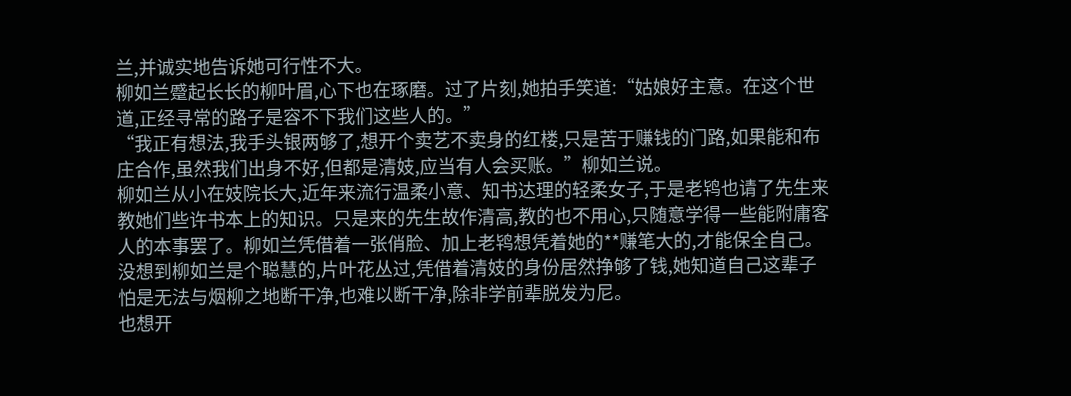兰,并诚实地告诉她可行性不大。
柳如兰蹙起长长的柳叶眉,心下也在琢磨。过了片刻,她拍手笑道:“姑娘好主意。在这个世道,正经寻常的路子是容不下我们这些人的。”
“我正有想法,我手头银两够了,想开个卖艺不卖身的红楼,只是苦于赚钱的门路,如果能和布庄合作,虽然我们出身不好,但都是清妓,应当有人会买账。”柳如兰说。
柳如兰从小在妓院长大,近年来流行温柔小意、知书达理的轻柔女子,于是老鸨也请了先生来教她们些许书本上的知识。只是来的先生故作清高,教的也不用心,只随意学得一些能附庸客人的本事罢了。柳如兰凭借着一张俏脸、加上老鸨想凭着她的**赚笔大的,才能保全自己。
没想到柳如兰是个聪慧的,片叶花丛过,凭借着清妓的身份居然挣够了钱,她知道自己这辈子怕是无法与烟柳之地断干净,也难以断干净,除非学前辈脱发为尼。
也想开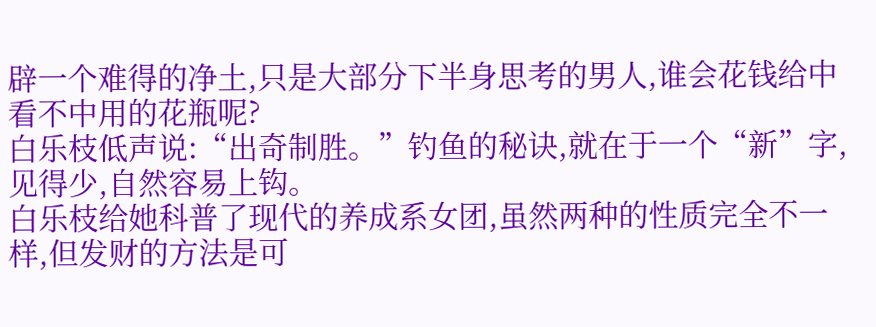辟一个难得的净土,只是大部分下半身思考的男人,谁会花钱给中看不中用的花瓶呢?
白乐枝低声说:“出奇制胜。”钓鱼的秘诀,就在于一个“新”字,见得少,自然容易上钩。
白乐枝给她科普了现代的养成系女团,虽然两种的性质完全不一样,但发财的方法是可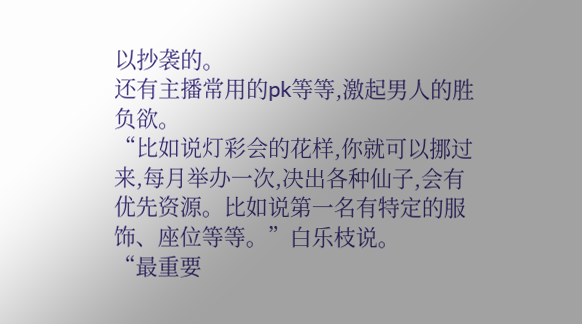以抄袭的。
还有主播常用的pk等等,激起男人的胜负欲。
“比如说灯彩会的花样,你就可以挪过来,每月举办一次,决出各种仙子,会有优先资源。比如说第一名有特定的服饰、座位等等。”白乐枝说。
“最重要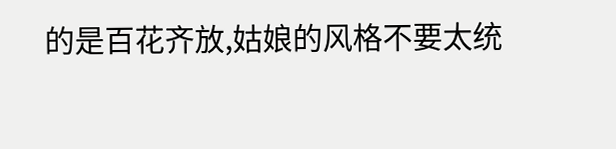的是百花齐放,姑娘的风格不要太统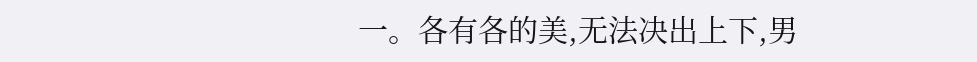一。各有各的美,无法决出上下,男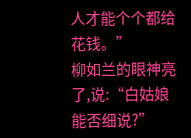人才能个个都给花钱。”
柳如兰的眼神亮了,说:“白姑娘能否细说?”